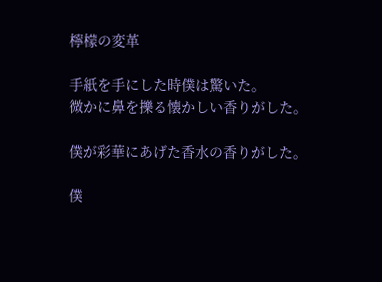檸檬の変革

手紙を手にした時僕は驚いた。
微かに鼻を擽る懐かしい香りがした。

僕が彩華にあげた香水の香りがした。

僕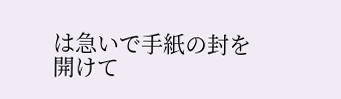は急いで手紙の封を開けて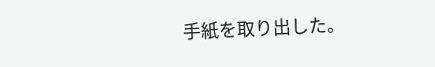手紙を取り出した。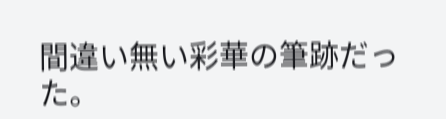間違い無い彩華の筆跡だった。